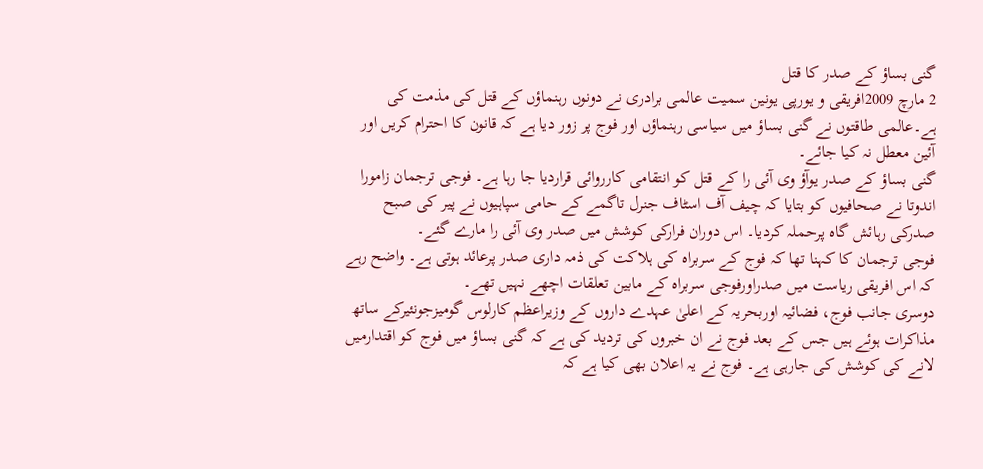گنی بساؤ کے صدر کا قتل
2 مارچ 2009افریقی و یورپی یونین سمیت عالمی برادری نے دونوں رہنماؤں کے قتل کی مذمت کی ہے۔عالمی طاقتوں نے گنی بساؤ میں سیاسی رہنماؤں اور فوج پر زور دیا ہے کہ قانون کا احترام کریں اور آئین معطل نہ کیا جائے۔
گنی بساؤ کے صدر یوآؤ وی آئی را کے قتل کو انتقامی کارروائی قراردیا جا رہا ہے۔ فوجی ترجمان زامورا اندوتا نے صحافیوں کو بتایا کہ چیف آف اسٹاف جنرل تاگمے کے حامی سپاہیوں نے پیر کی صبح صدرکی رہائش گاہ پرحملہ کردیا۔ اس دوران فرارکی کوشش میں صدر وی آئی را مارے گئے۔
فوجی ترجمان کا کہنا تھا کہ فوج کے سربراہ کی ہلاکت کی ذمہ داری صدر پرعائد ہوتی ہے۔ واضح رہے کہ اس افریقی ریاست میں صدراورفوجی سربراہ کے مابین تعلقات اچھے نہیں تھے۔
دوسری جانب فوج، فضائیہ اوربحریہ کے اعلیٰ عہدے داروں کے وزیراعظم کارلوس گومیزجونئیرکے ساتھ مذاکرات ہوئے ہیں جس کے بعد فوج نے ان خبروں کی تردید کی ہے کہ گنی بساؤ میں فوج کو اقتدارمیں لانے کی کوشش کی جارہی ہے۔ فوج نے یہ اعلان بھی کیا ہے کہ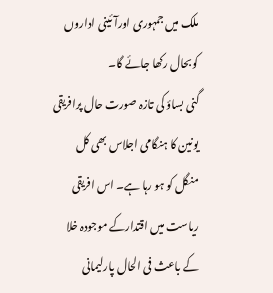ملک میں جمہوری اورآئینی اداروں کوبحال رکھا جائے گا۔
گنی بساؤ کی تازہ صورت حال پرافریقی یونین کا ہنگامی اجلاس بھی کل منگل کو ہو رہا ہے۔ اس افریقی ریاست میں اقتدارکے موجودہ خلا کے باعث فی الحال پارلیمانی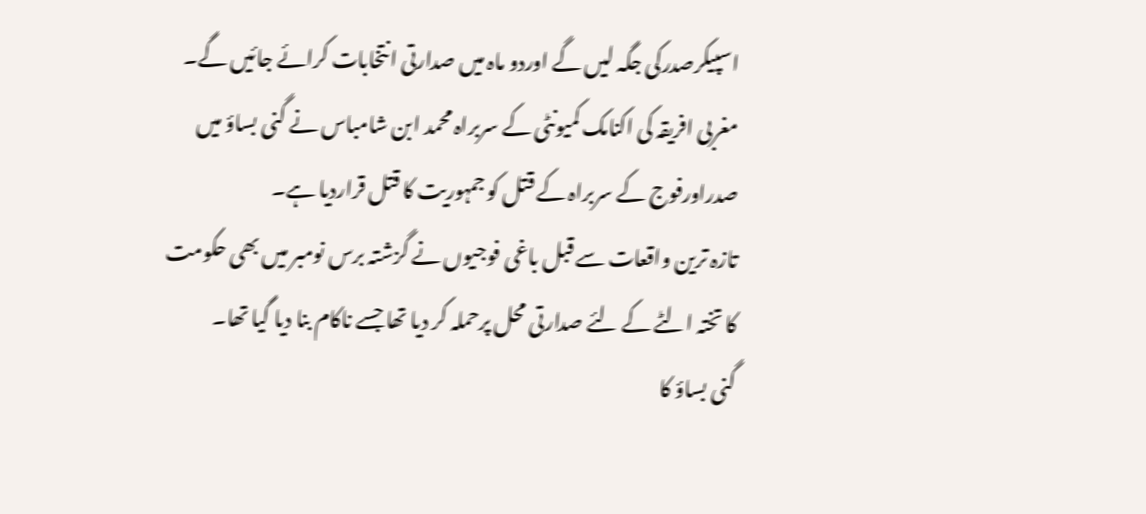اسپیکرصدرکی جگہ لیں گے اوردو ماہ میں صدارتی انتخابات کرائے جائیں گے۔
مغربی افریقہ کی اکنامک کمیونٹی کے سربراہ محمد ابن شامباس نے گنی بساؤ میں صدراورفوج کے سربراہ کے قتل کو جمہوریت کا قتل قراردیا ہے۔
تازہ ترین واقعات سے قبل باغی فوجیوں نے گزشتہ برس نومبر میں بھی حکومت کا تختہ الٹے کے لئے صدارتی محل پرحملہ کر دیا تھا جسے ناکام بنا دیا گیا تھا۔
گنی بساؤ کا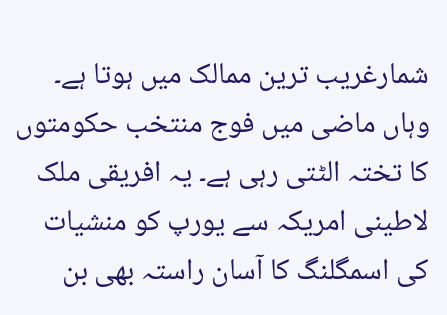شمارغریب ترین ممالک میں ہوتا ہے۔ وہاں ماضی میں فوج منتخب حکومتوں کا تختہ الٹتی رہی ہے۔ یہ افریقی ملک لاطینی امریکہ سے یورپ کو منشیات کی اسمگلنگ کا آسان راستہ بھی بن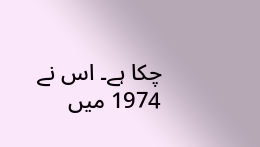چکا ہے۔ اس نے 1974 میں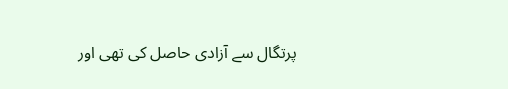پرتگال سے آزادی حاصل کی تھی اور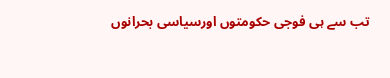تب سے ہی فوجی حکومتوں اورسیاسی بحرانوں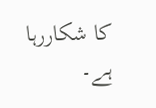کا شکاررہا ہے۔